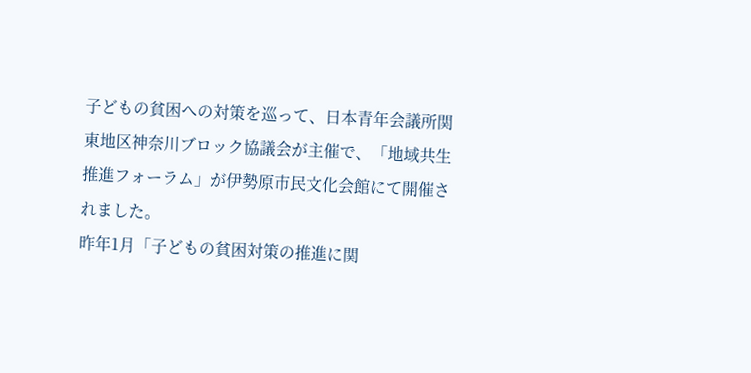子どもの貧困への対策を巡って、日本青年会議所関東地区神奈川ブロック協議会が主催で、「地域共生推進フォーラム」が伊勢原市民文化会館にて開催されました。
昨年1月「子どもの貧困対策の推進に関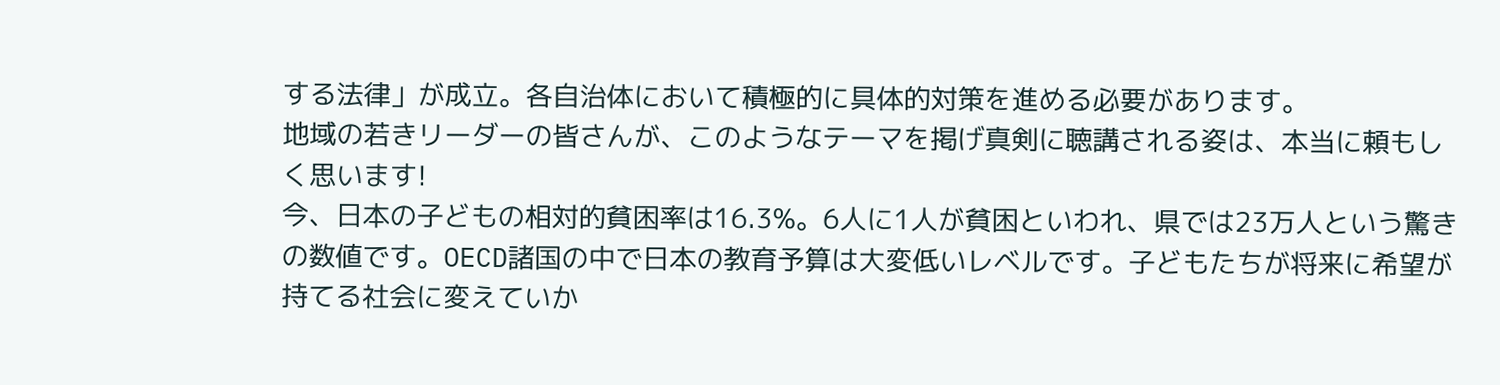する法律」が成立。各自治体において積極的に具体的対策を進める必要があります。
地域の若きリーダーの皆さんが、このようなテーマを掲げ真剣に聴講される姿は、本当に頼もしく思います!
今、日本の子どもの相対的貧困率は16.3%。6人に1人が貧困といわれ、県では23万人という驚きの数値です。OECD諸国の中で日本の教育予算は大変低いレベルです。子どもたちが将来に希望が持てる社会に変えていか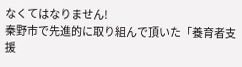なくてはなりません!
秦野市で先進的に取り組んで頂いた「養育者支援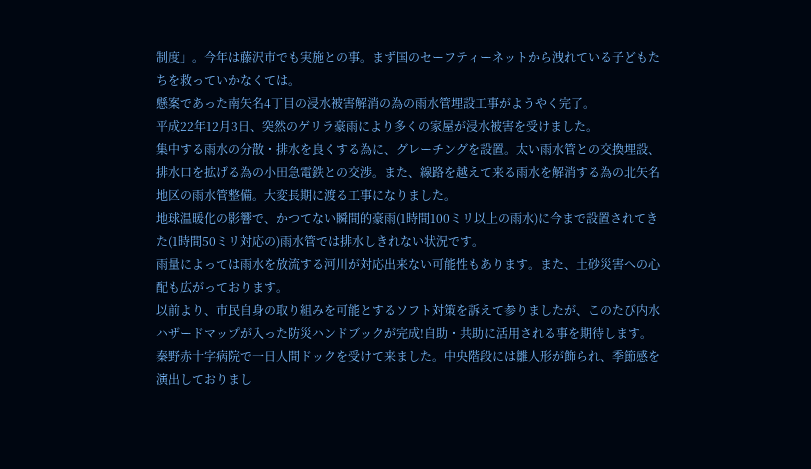制度」。今年は藤沢市でも実施との事。まず国のセーフティーネットから洩れている子どもたちを救っていかなくては。
懸案であった南矢名4丁目の浸水被害解消の為の雨水管埋設工事がようやく完了。
平成22年12月3日、突然のゲリラ豪雨により多くの家屋が浸水被害を受けました。
集中する雨水の分散・排水を良くする為に、グレーチングを設置。太い雨水管との交換埋設、排水口を拡げる為の小田急電鉄との交渉。また、線路を越えて来る雨水を解消する為の北矢名地区の雨水管整備。大変長期に渡る工事になりました。
地球温暖化の影響で、かつてない瞬間的豪雨(1時間100ミリ以上の雨水)に今まで設置されてきた(1時間50ミリ対応の)雨水管では排水しきれない状況です。
雨量によっては雨水を放流する河川が対応出来ない可能性もあります。また、土砂災害への心配も広がっております。
以前より、市民自身の取り組みを可能とするソフト対策を訴えて参りましたが、このたび内水ハザードマップが入った防災ハンドブックが完成!自助・共助に活用される事を期待します。
秦野赤十字病院で一日人間ドックを受けて来ました。中央階段には雛人形が飾られ、季節感を演出しておりまし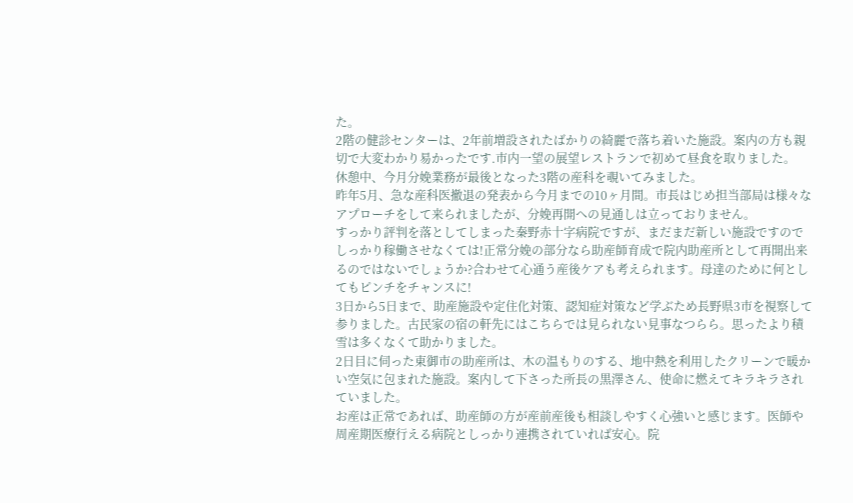た。
2階の健診センターは、2年前増設されたばかりの綺麗で落ち着いた施設。案内の方も親切で大変わかり易かったです.市内一望の展望レストランで初めて昼食を取りました。
休憩中、今月分娩業務が最後となった3階の産科を覗いてみました。
昨年5月、急な産科医撤退の発表から今月までの10ヶ月間。市長はじめ担当部局は様々なアプローチをして来られましたが、分娩再開への見通しは立っておりません。
すっかり評判を落としてしまった秦野赤十字病院ですが、まだまだ新しい施設ですのでしっかり稼働させなくては!正常分娩の部分なら助産師育成で院内助産所として再開出来るのではないでしょうか?合わせて心通う産後ケアも考えられます。母達のために何としてもピンチをチャンスに!
3日から5日まで、助産施設や定住化対策、認知症対策など学ぶため長野県3市を視察して参りました。古民家の宿の軒先にはこちらでは見られない見事なつらら。思ったより積雪は多くなくて助かりました。
2日目に伺った東御市の助産所は、木の温もりのする、地中熱を利用したクリーンで暖かい空気に包まれた施設。案内して下さった所長の黒澤さん、使命に燃えてキラキラされていました。
お産は正常であれば、助産師の方が産前産後も相談しやすく心強いと感じます。医師や周産期医療行える病院としっかり連携されていれば安心。院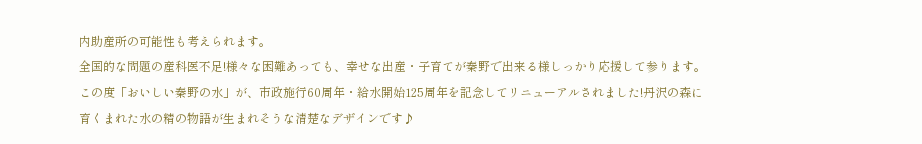内助産所の可能性も考えられます。
全国的な問題の産科医不足!様々な困難あっても、幸せな出産・子育てが秦野で出来る様しっかり応援して参ります。
この度「おいしい秦野の水」が、市政施行60周年・給水開始125周年を記念してリニューアルされました!丹沢の森に育くまれた水の精の物語が生まれそうな清楚なデザインです♪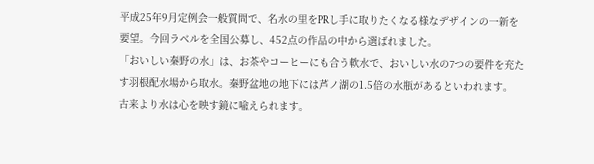平成25年9月定例会一般質問で、名水の里をPRし手に取りたくなる様なデザインの一新を要望。今回ラベルを全国公募し、452点の作品の中から選ばれました。
「おいしい秦野の水」は、お茶やコーヒーにも合う軟水で、おいしい水の7つの要件を充たす羽根配水場から取水。秦野盆地の地下には芦ノ湖の1.5倍の水瓶があるといわれます。
古来より水は心を映す鏡に喩えられます。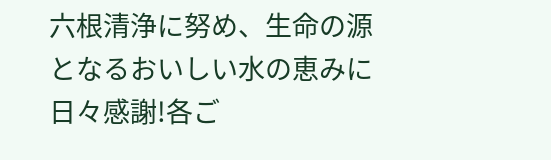六根清浄に努め、生命の源となるおいしい水の恵みに日々感謝!各ご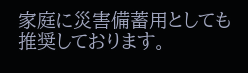家庭に災害備蓄用としても推奨しております。